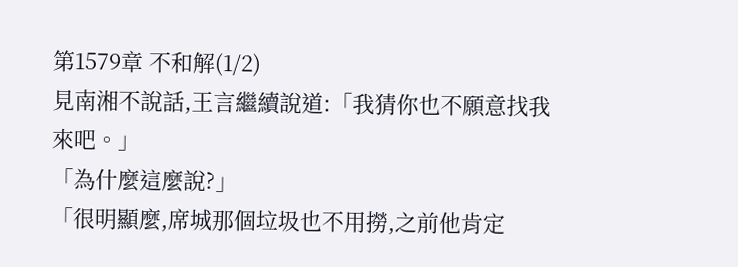第1579章 不和解(1/2)
見南湘不說話,王言繼續說道:「我猜你也不願意找我來吧。」
「為什麼這麼說?」
「很明顯麼,席城那個垃圾也不用撈,之前他肯定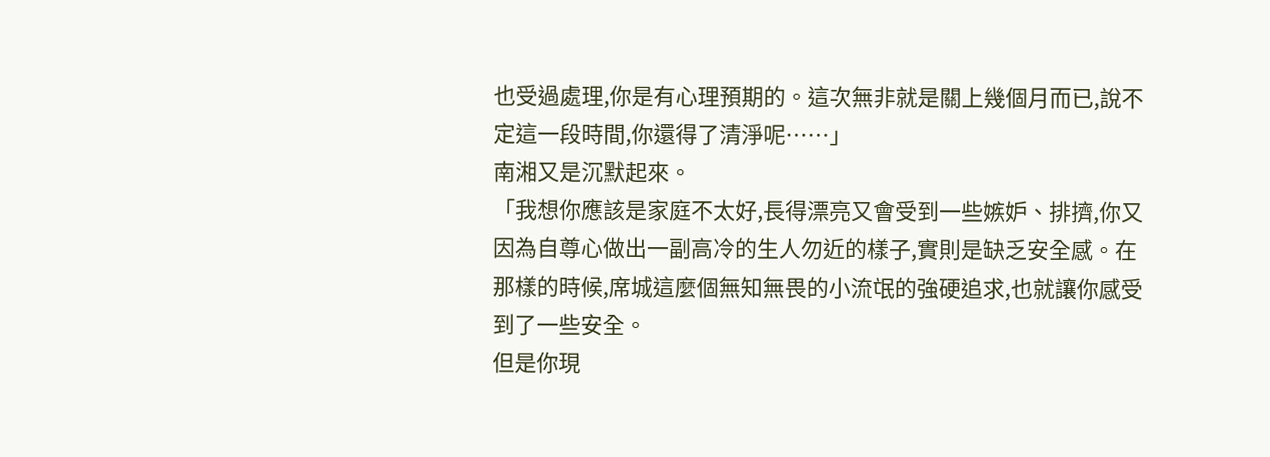也受過處理,你是有心理預期的。這次無非就是關上幾個月而已,說不定這一段時間,你還得了清淨呢……」
南湘又是沉默起來。
「我想你應該是家庭不太好,長得漂亮又會受到一些嫉妒、排擠,你又因為自尊心做出一副高冷的生人勿近的樣子,實則是缺乏安全感。在那樣的時候,席城這麼個無知無畏的小流氓的強硬追求,也就讓你感受到了一些安全。
但是你現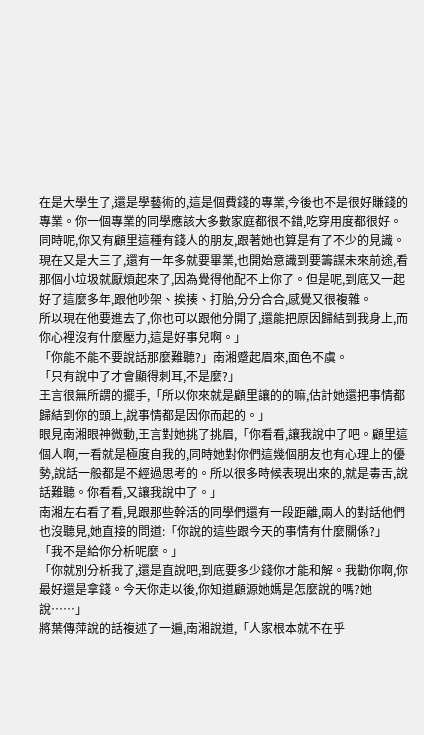在是大學生了,還是學藝術的,這是個費錢的專業,今後也不是很好賺錢的專業。你一個專業的同學應該大多數家庭都很不錯,吃穿用度都很好。同時呢,你又有顧里這種有錢人的朋友,跟著她也算是有了不少的見識。
現在又是大三了,還有一年多就要畢業,也開始意識到要籌謀未來前途,看那個小垃圾就厭煩起來了,因為覺得他配不上你了。但是呢,到底又一起好了這麼多年,跟他吵架、挨揍、打胎,分分合合,感覺又很複雜。
所以現在他要進去了,你也可以跟他分開了,還能把原因歸結到我身上,而你心裡沒有什麼壓力,這是好事兒啊。」
「你能不能不要說話那麼難聽?」南湘蹙起眉來,面色不虞。
「只有說中了才會顯得刺耳,不是麼?」
王言很無所謂的擺手,「所以你來就是顧里讓的的嘛,估計她還把事情都歸結到你的頭上,說事情都是因你而起的。」
眼見南湘眼神微動,王言對她挑了挑眉,「你看看,讓我說中了吧。顧里這個人啊,一看就是極度自我的,同時她對你們這幾個朋友也有心理上的優勢,說話一般都是不經過思考的。所以很多時候表現出來的,就是毒舌,說話難聽。你看看,又讓我說中了。」
南湘左右看了看,見跟那些幹活的同學們還有一段距離,兩人的對話他們也沒聽見,她直接的問道:「你說的這些跟今天的事情有什麼關係?」
「我不是給你分析呢麼。」
「你就別分析我了,還是直說吧,到底要多少錢你才能和解。我勸你啊,你最好還是拿錢。今天你走以後,你知道顧源她媽是怎麼說的嗎?她說……」
將葉傳萍說的話複述了一遍,南湘說道,「人家根本就不在乎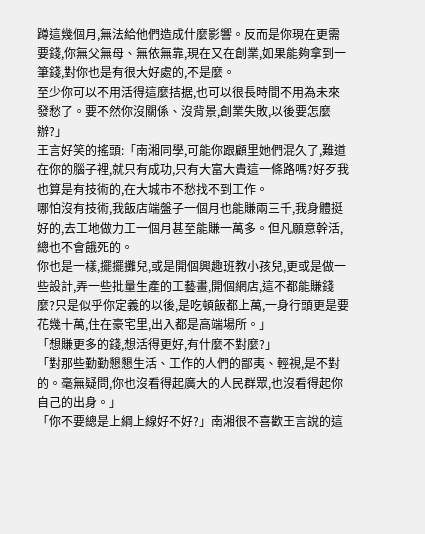蹲這幾個月,無法給他們造成什麼影響。反而是你現在更需要錢,你無父無母、無依無靠,現在又在創業,如果能夠拿到一筆錢,對你也是有很大好處的,不是麼。
至少你可以不用活得這麼拮据,也可以很長時間不用為未來發愁了。要不然你沒關係、沒背景,創業失敗,以後要怎麼辦?」
王言好笑的搖頭:「南湘同學,可能你跟顧里她們混久了,難道在你的腦子裡,就只有成功,只有大富大貴這一條路嗎?好歹我也算是有技術的,在大城市不愁找不到工作。
哪怕沒有技術,我飯店端盤子一個月也能賺兩三千,我身體挺好的,去工地做力工一個月甚至能賺一萬多。但凡願意幹活,總也不會餓死的。
你也是一樣,擺擺攤兒,或是開個興趣班教小孩兒,更或是做一些設計,弄一些批量生產的工藝畫,開個網店,這不都能賺錢麼?只是似乎你定義的以後,是吃頓飯都上萬,一身行頭更是要花幾十萬,住在豪宅里,出入都是高端場所。」
「想賺更多的錢,想活得更好,有什麼不對麼?」
「對那些勤勤懇懇生活、工作的人們的鄙夷、輕視,是不對的。毫無疑問,你也沒看得起廣大的人民群眾,也沒看得起你自己的出身。」
「你不要總是上綱上線好不好?」南湘很不喜歡王言說的這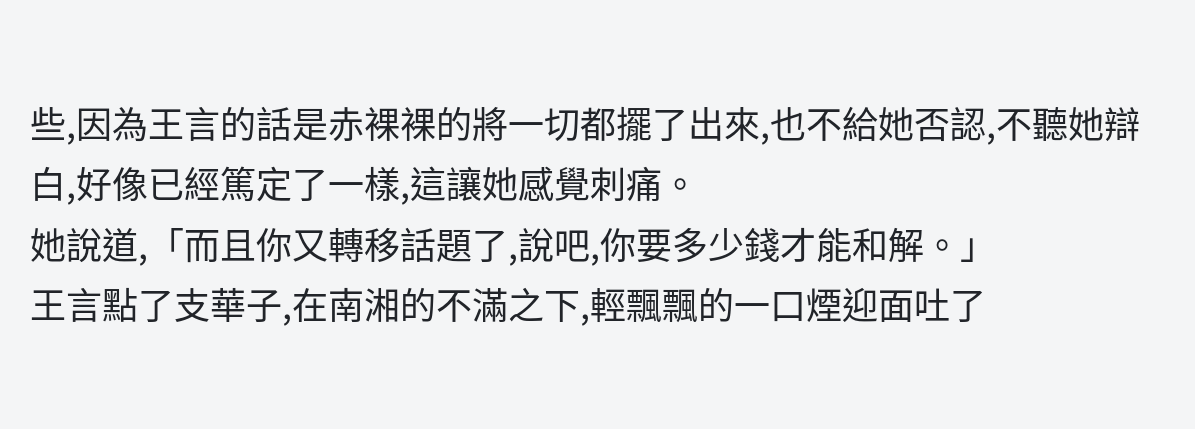些,因為王言的話是赤裸裸的將一切都擺了出來,也不給她否認,不聽她辯白,好像已經篤定了一樣,這讓她感覺刺痛。
她說道,「而且你又轉移話題了,說吧,你要多少錢才能和解。」
王言點了支華子,在南湘的不滿之下,輕飄飄的一口煙迎面吐了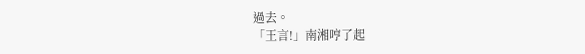過去。
「王言!」南湘哼了起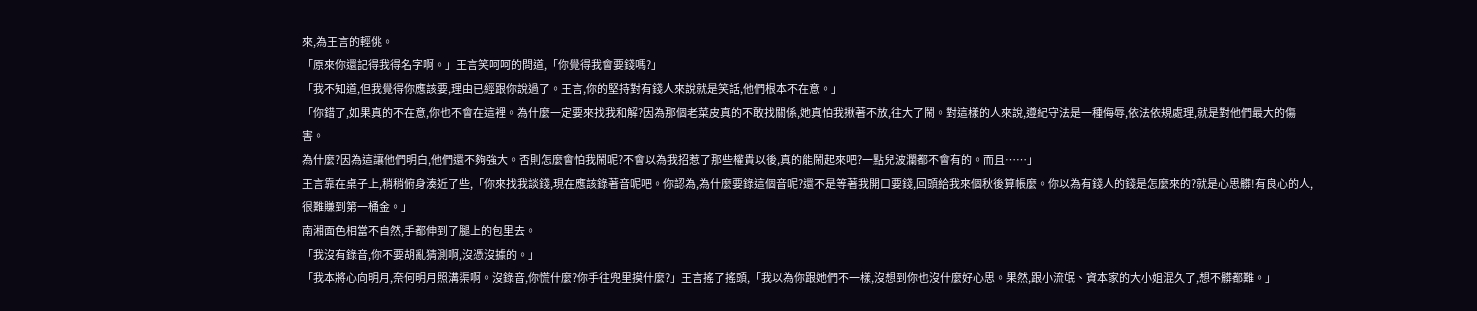來,為王言的輕佻。
「原來你還記得我得名字啊。」王言笑呵呵的問道,「你覺得我會要錢嗎?」
「我不知道,但我覺得你應該要,理由已經跟你說過了。王言,你的堅持對有錢人來說就是笑話,他們根本不在意。」
「你錯了,如果真的不在意,你也不會在這裡。為什麼一定要來找我和解?因為那個老菜皮真的不敢找關係,她真怕我揪著不放,往大了鬧。對這樣的人來說,遵紀守法是一種侮辱,依法依規處理,就是對他們最大的傷害。
為什麼?因為這讓他們明白,他們還不夠強大。否則怎麼會怕我鬧呢?不會以為我招惹了那些權貴以後,真的能鬧起來吧?一點兒波瀾都不會有的。而且……」
王言靠在桌子上,稍稍俯身湊近了些,「你來找我談錢,現在應該錄著音呢吧。你認為,為什麼要錄這個音呢?還不是等著我開口要錢,回頭給我來個秋後算帳麼。你以為有錢人的錢是怎麼來的?就是心思髒!有良心的人,很難賺到第一桶金。」
南湘面色相當不自然,手都伸到了腿上的包里去。
「我沒有錄音,你不要胡亂猜測啊,沒憑沒據的。」
「我本將心向明月,奈何明月照溝渠啊。沒錄音,你慌什麼?你手往兜里摸什麼?」王言搖了搖頭,「我以為你跟她們不一樣,沒想到你也沒什麼好心思。果然,跟小流氓、資本家的大小姐混久了,想不髒都難。」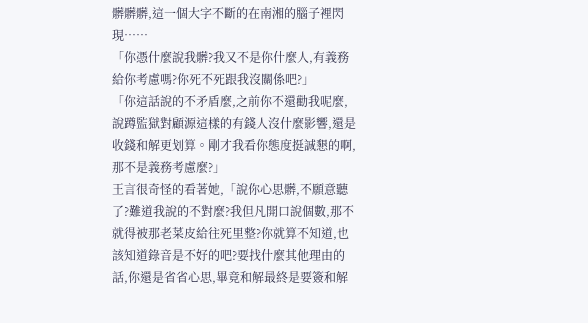髒髒髒,這一個大字不斷的在南湘的腦子裡閃現……
「你憑什麼說我髒?我又不是你什麼人,有義務給你考慮嗎?你死不死跟我沒關係吧?」
「你這話說的不矛盾麼,之前你不還勸我呢麼,說蹲監獄對顧源這樣的有錢人沒什麼影響,還是收錢和解更划算。剛才我看你態度挺誠懇的啊,那不是義務考慮麼?」
王言很奇怪的看著她,「說你心思髒,不願意聽了?難道我說的不對麼?我但凡開口說個數,那不就得被那老菜皮給往死里整?你就算不知道,也該知道錄音是不好的吧?要找什麼其他理由的話,你還是省省心思,畢竟和解最終是要簽和解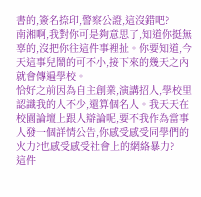書的,簽名捺印,警察公證,這沒錯吧?
南湘啊,我對你可是夠意思了,知道你挺無辜的,沒把你往這件事裡扯。你要知道,今天這事兒鬧的可不小,接下來的幾天之內就會傳遍學校。
恰好之前因為自主創業,演講招人,學校里認識我的人不少,還算個名人。我天天在校園論壇上跟人辯論呢,要不我作為當事人發一個詳情公告,你感受感受同學們的火力?也感受感受社會上的網絡暴力?
這件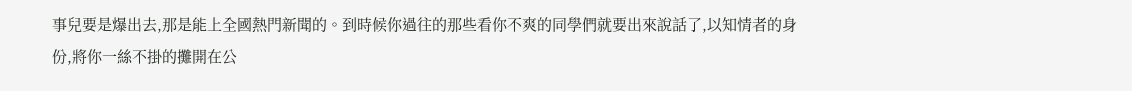事兒要是爆出去,那是能上全國熱門新聞的。到時候你過往的那些看你不爽的同學們就要出來說話了,以知情者的身份,將你一絲不掛的攤開在公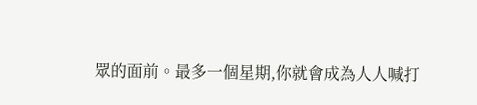眾的面前。最多一個星期,你就會成為人人喊打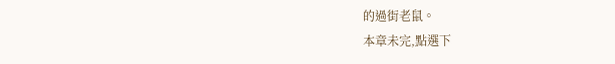的過街老鼠。
本章未完,點選下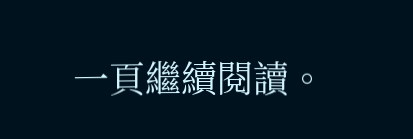一頁繼續閱讀。